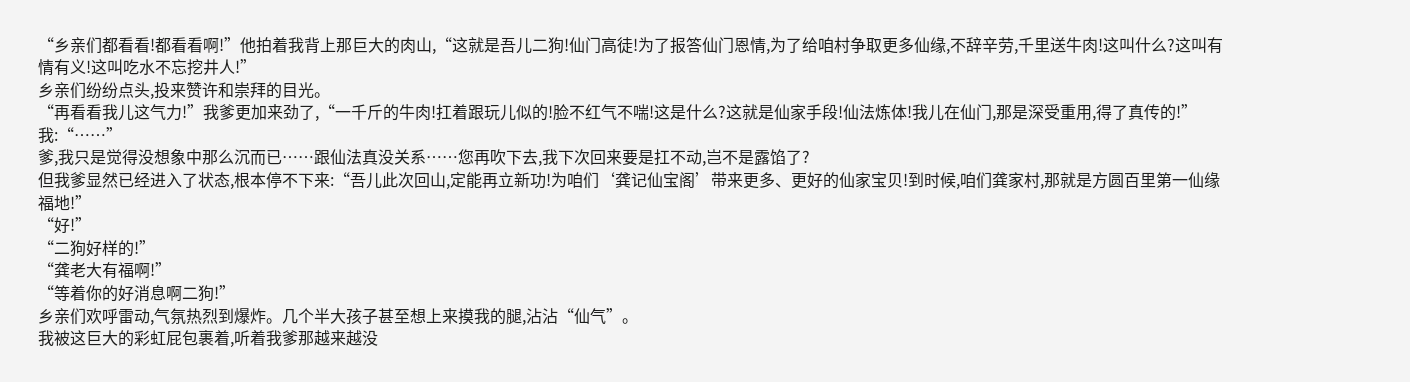“乡亲们都看看!都看看啊!”他拍着我背上那巨大的肉山,“这就是吾儿二狗!仙门高徒!为了报答仙门恩情,为了给咱村争取更多仙缘,不辞辛劳,千里送牛肉!这叫什么?这叫有情有义!这叫吃水不忘挖井人!”
乡亲们纷纷点头,投来赞许和崇拜的目光。
“再看看我儿这气力!”我爹更加来劲了,“一千斤的牛肉!扛着跟玩儿似的!脸不红气不喘!这是什么?这就是仙家手段!仙法炼体!我儿在仙门,那是深受重用,得了真传的!”
我:“……”
爹,我只是觉得没想象中那么沉而已……跟仙法真没关系……您再吹下去,我下次回来要是扛不动,岂不是露馅了?
但我爹显然已经进入了状态,根本停不下来:“吾儿此次回山,定能再立新功!为咱们‘龚记仙宝阁’带来更多、更好的仙家宝贝!到时候,咱们龚家村,那就是方圆百里第一仙缘福地!”
“好!”
“二狗好样的!”
“龚老大有福啊!”
“等着你的好消息啊二狗!”
乡亲们欢呼雷动,气氛热烈到爆炸。几个半大孩子甚至想上来摸我的腿,沾沾“仙气”。
我被这巨大的彩虹屁包裹着,听着我爹那越来越没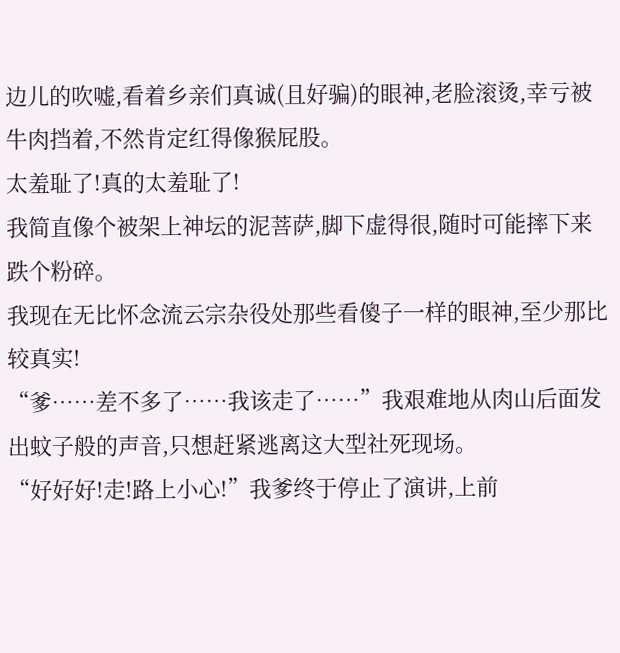边儿的吹嘘,看着乡亲们真诚(且好骗)的眼神,老脸滚烫,幸亏被牛肉挡着,不然肯定红得像猴屁股。
太羞耻了!真的太羞耻了!
我简直像个被架上神坛的泥菩萨,脚下虚得很,随时可能摔下来跌个粉碎。
我现在无比怀念流云宗杂役处那些看傻子一样的眼神,至少那比较真实!
“爹……差不多了……我该走了……”我艰难地从肉山后面发出蚊子般的声音,只想赶紧逃离这大型社死现场。
“好好好!走!路上小心!”我爹终于停止了演讲,上前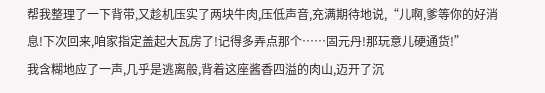帮我整理了一下背带,又趁机压实了两块牛肉,压低声音,充满期待地说,“儿啊,爹等你的好消息!下次回来,咱家指定盖起大瓦房了!记得多弄点那个……固元丹!那玩意儿硬通货!”
我含糊地应了一声,几乎是逃离般,背着这座酱香四溢的肉山,迈开了沉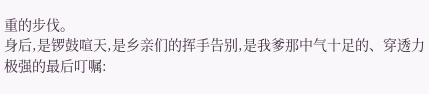重的步伐。
身后,是锣鼓喧天,是乡亲们的挥手告别,是我爹那中气十足的、穿透力极强的最后叮嘱: